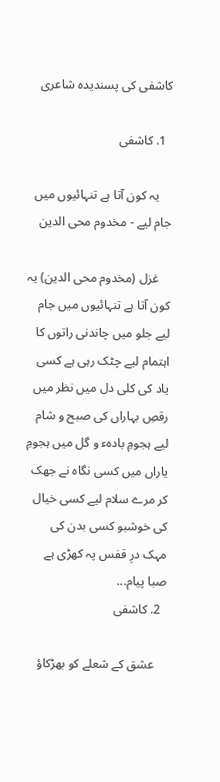کاشفی کی پسندیدہ شاعری

  1. کاشفی

    یہ کون آتا ہے تنہائیوں میں جام لیے - مخدوم محی الدین

    غزل (مخدوم محی الدین) یہ کون آتا ہے تنہائیوں میں جام لیے جلو میں چاندنی راتوں کا اہتمام لیے چٹک رہی ہے کسی یاد کی کلی دل میں نظر میں رقصِ بہاراں کی صبح و شام لیے ہجومِ بادہء و گل میں ہجومِ یاراں میں کسی نگاہ نے جھک کر مرے سلام لیے کسی خیال کی خوشبو کسی بدن کی مہک درِ قفس پہ کھڑی ہے صبا پیام...
  2. کاشفی

    عشق کے شعلے کو بھڑکاؤ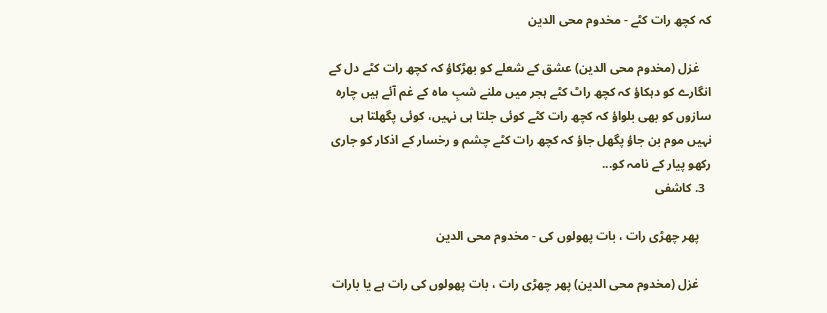کہ کچھ رات کٹے - مخدوم محی الدین

    غزل (مخدوم محی الدین) عشق کے شعلے کو بھڑکاؤ کہ کچھ رات کٹے دل کے انگارے کو دہکاؤ کہ کچھ راٹ کٹے ہجر میں ملنے شبِ ماہ کے غم آئے ہیں چارہ سازوں کو بھی بلواؤ کہ کچھ رات کٹے کوئی جلتا ہی نہیں، کوئی پگھلتا ہی نہیں موم بن جاؤ پگھل جاؤ کہ کچھ رات کٹے چشم و رخسار کے اذکار کو جاری رکھو پیار کے نامہ کو...
  3. کاشفی

    پھر چھڑی رات ، بات پھولوں کی - مخدوم محی الدین

    غزل (مخدوم محی الدین) پھر چھڑی رات ، بات پھولوں کی رات ہے یا بارات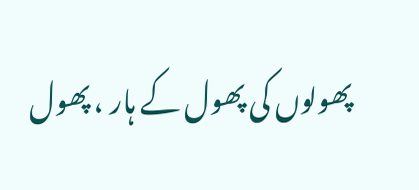پھولوں کی پھول کے ہار ، پھول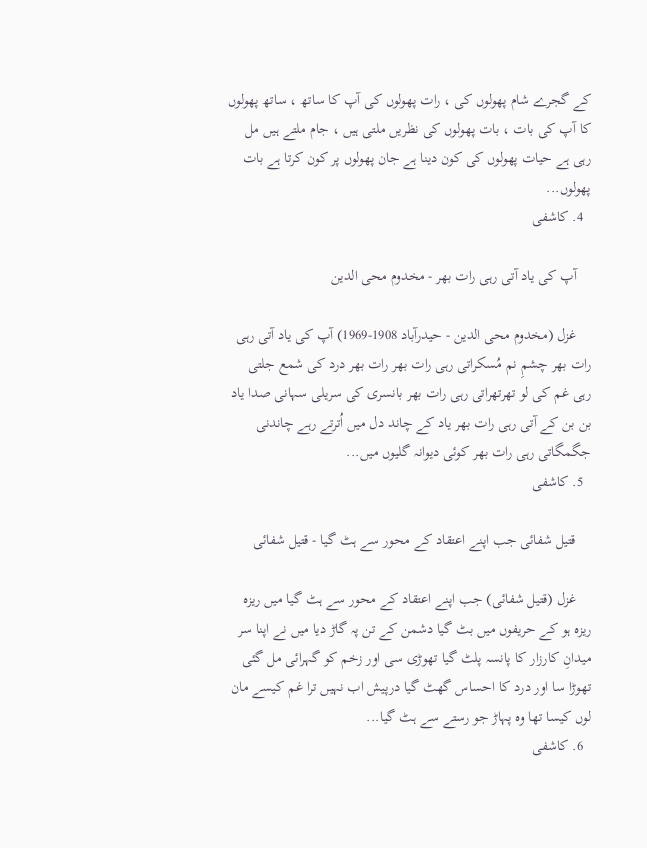کے گجرے شام پھولوں کی ، رات پھولوں کی آپ کا ساتھ ، ساتھ پھولوں کا آپ کی بات ، بات پھولوں کی نظریں ملتی ہیں ، جام ملتے ہیں مل رہی ہے حیات پھولوں کی کون دینا ہے جان پھولوں پر کون کرتا ہے بات پھولوں...
  4. کاشفی

    آپ کی یاد آتی رہی رات بھر - مخدوم محی الدین

    غزل (مخدوم محی الدین - حیدرآباد 1908-1969) آپ کی یاد آتی رہی رات بھر چشمِ نم مُسکراتی رہی رات بھر رات بھر درد کی شمع جلتی رہی غم کی لو تھرتھراتی رہی رات بھر بانسری کی سریلی سہانی صدا یاد بن بن کے آتی رہی رات بھر یاد کے چاند دل میں اُترتے رہے چاندنی جگمگاتی رہی رات بھر کوئی دیوانہ گلیوں میں...
  5. کاشفی

    قتیل شفائی جب اپنے اعتقاد کے محور سے ہٹ گیا - قتیل شفائی

    غزل (قتیل شفائی) جب اپنے اعتقاد کے محور سے ہٹ گیا میں ریزہ ریزہ ہو کے حریفوں میں بٹ گیا دشمن کے تن پہ گاڑ دیا میں نے اپنا سر میدانِ کارزار کا پانسہ پلٹ گیا تھوڑی سی اور زخم کو گہرائی مل گئی تھوڑا سا اور درد کا احساس گھٹ گیا درپیش اب نہیں ترا غم کیسے مان لوں کیسا تھا وہ پہاڑ جو رستے سے ہٹ گیا...
  6. کاشفی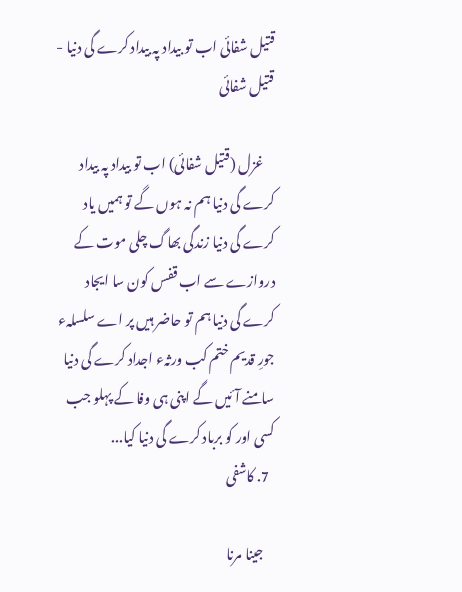قتیل شفائی اب تو بیداد پہ بیداد کرے گی دنیا - قتیل شفائی

    غزل (قتیل شفائی) اب تو بیداد پہ بیداد کرے گی دنیا ہم نہ ہوں گے تو ہمیں یاد کرے گی دنیا زندگی بھاگ چلی موت کے دروازے سے اب قفس کون سا ایجاد کرے گی دنیا ہم تو حاضر ہیں پر اے سلسلہء جورِ قدیم ختم کب ورثہء اجداد کرے گی دنیا سامنے آئیں گے اپنی ہی وفا کے پہلو جب کسی اور کو برباد کرے گی دنیا کیا...
  7. کاشفی

    جینا مرنا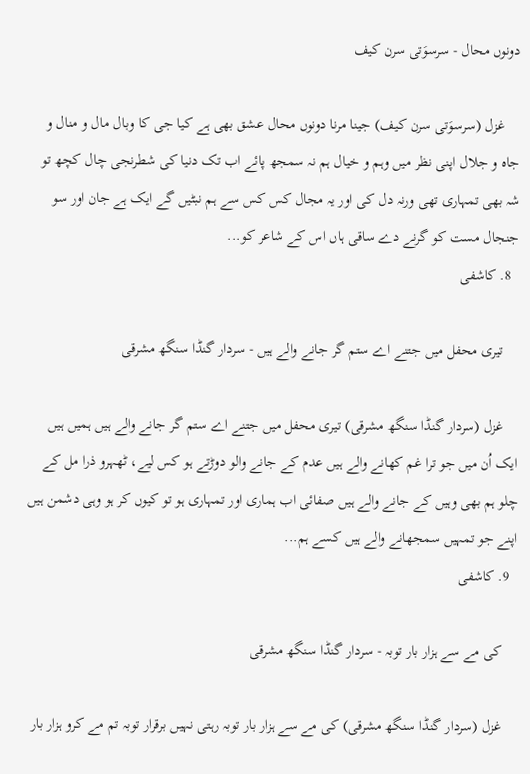دونوں محال - سرسوَتی سرن کیف

    غزل (سرسوَتی سرن کیف) جینا مرنا دونوں محال عشق بھی ہے کیا جی کا وبال مال و منال و جاہ و جلال اپنی نظر میں وہم و خیال ہم نہ سمجھ پائے اب تک دنیا کی شطرنجی چال کچھ تو شہ بھی تمہاری تھی ورنہ دل کی اور یہ مجال کس کس سے ہم نبٹیں گے ایک ہے جان اور سو جنجال مست کو گرنے دے ساقی ہاں اس کے شاعر کو...
  8. کاشفی

    تیری محفل میں جتنے اے ستم گر جانے والے ہیں - سردار گنڈا سنگھ مشرقی

    غزل (سردار گنڈا سنگھ مشرقی) تیری محفل میں جتنے اے ستم گر جانے والے ہیں ہمیں ہیں ایک اُن میں جو ترا غم کھانے والے ہیں عدم کے جانے والو دوڑتے ہو کس لیے، ٹھہرو ذرا مل کے چلو ہم بھی وہیں کے جانے والے ہیں صفائی اب ہماری اور تمہاری ہو تو کیوں کر ہو وہی دشمن ہیں اپنے جو تمہیں سمجھانے والے ہیں کسے ہم...
  9. کاشفی

    کی مے سے ہزار بار توبہ - سردار گنڈا سنگھ مشرقی

    غزل (سردار گنڈا سنگھ مشرقی) کی مے سے ہزار بار توبہ رہتی نہیں برقرار توبہ تم مے کرو ہزار بار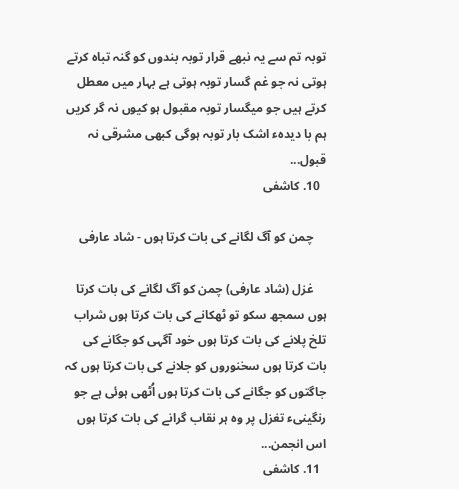توبہ تم سے یہ نبھے قرار توبہ بندوں کو گنہ تباہ کرتے ہوتی نہ جو غم گسار توبہ ہوتی ہے بہار میں معطل کرتے ہیں جو میگسار توبہ مقبول ہو کیوں نہ گر کریں ہم با دیدہء اشک بار توبہ ہوگی کبھی مشرقی نہ قبول...
  10. کاشفی

    چمن کو آگ لگانے کی بات کرتا ہوں - شاد عارفی

    غزل (شاد عارفی) چمن کو آگ لگانے کی بات کرتا ہوں سمجھ سکو تو ٹھکانے کی بات کرتا ہوں شراب تلخ پلانے کی بات کرتا ہوں خود آگہی کو جگانے کی بات کرتا ہوں سخنوروں کو جلانے کی بات کرتا ہوں کہ جاگتوں کو جگانے کی بات کرتا ہوں اُٹھی ہوئی ہے جو رنگینیء تغزل پر وہ ہر نقاب گرانے کی بات کرتا ہوں اس انجمن...
  11. کاشفی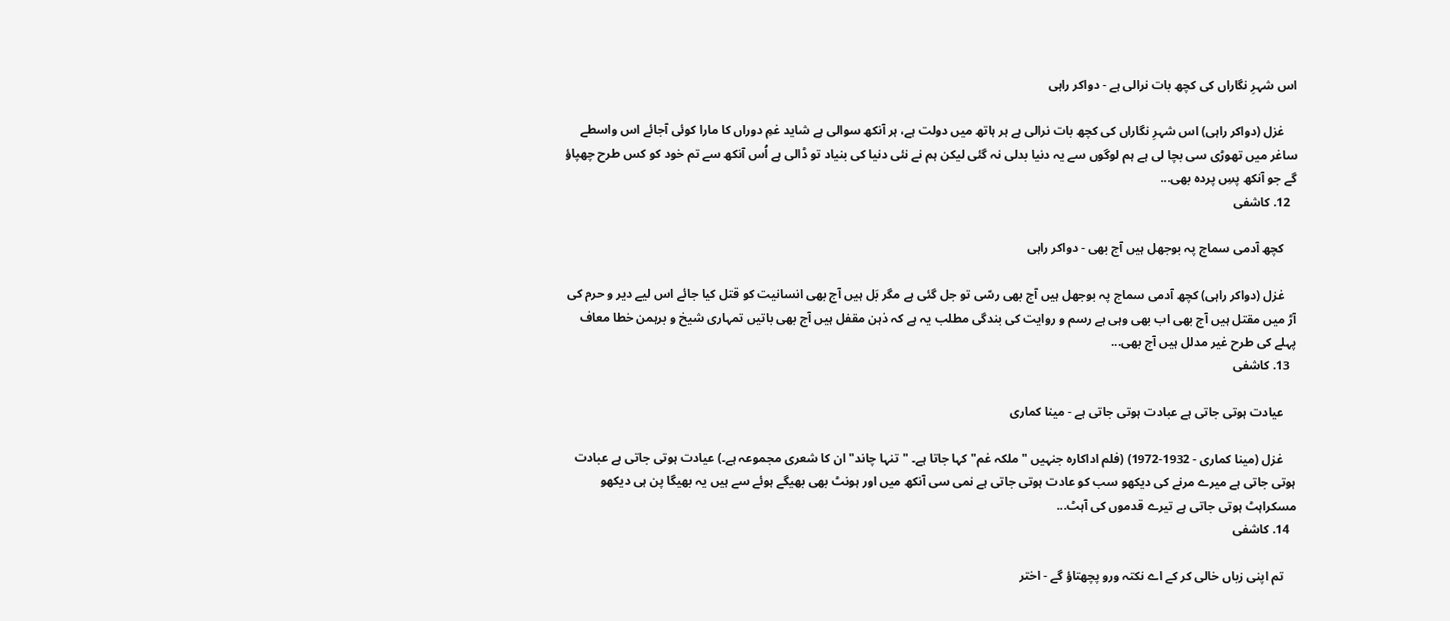اس شہرِ نگاراں کی کچھ بات نرالی ہے - دواکر راہی

    غزل (دواکر راہی) اس شہرِ نگاراں کی کچھ بات نرالی ہے ہر ہاتھ میں دولت ہے، ہر آنکھ سوالی ہے شاید غمِ دوراں کا مارا کوئی آجائے اس واسطے ساغر میں تھوڑی سی بچا لی ہے ہم لوگوں سے یہ دنیا بدلی نہ گئی لیکن ہم نے نئی دنیا کی بنیاد تو ڈالی ہے اُس آنکھ سے تم خود کو کس طرح چھپاؤ گے جو آنکھ پسِ پردہ بھی...
  12. کاشفی

    کچھ آدمی سماج پہ بوجھل ہیں آج بھی - دواکر راہی

    غزل (دواکر راہی) کچھ آدمی سماج پہ بوجھل ہیں آج بھی رسّی تو جل گئی ہے مگر بَل ہیں آج بھی انسانیت کو قتل کیا جائے اس لیے دیر و حرم کی آڑ میں مقتل ہیں آج بھی اب بھی وہی ہے رسم و روایت کی بندگی مطلب یہ ہے کہ ذہن مقفل ہیں آج بھی باتیں تمہاری شیخ و برہمن خطا معاف پہلے کی طرح غیر مدلل ہیں آج بھی...
  13. کاشفی

    عیادت ہوتی جاتی ہے عبادت ہوتی جاتی ہے - مینا کماری

    غزل (مینا کماری - 1932-1972) (فلم اداکارہ جنہیں "ملکہ غم" کہا جاتا ہے۔ "تنہا چاند" ان کا شعری مجموعہ ہے۔) عیادت ہوتی جاتی ہے عبادت ہوتی جاتی ہے میرے مرنے کی دیکھو سب کو عادت ہوتی جاتی ہے نمی سی آنکھ میں اور ہونٹ بھی بھیگے ہوئے سے ہیں یہ بھیگا پن ہی دیکھو مسکراہٹ ہوتی جاتی ہے تیرے قدموں کی آہٹ...
  14. کاشفی

    تم اپنی زباں خالی کر کے اے نکتہ ورو پچھتاؤ گے - اختر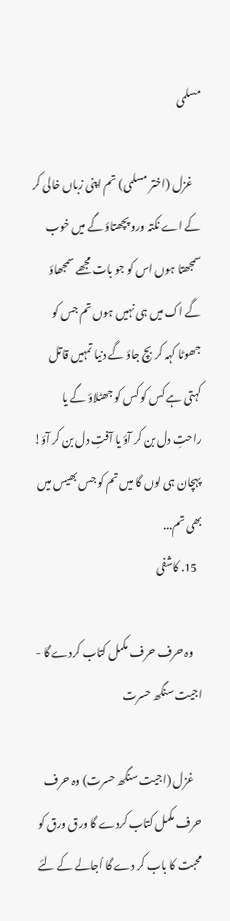مسلمی

    غزل (اختر مسلمی) تم اپنی زباں خالی کر کے اے نکتہ ورو پچھتاؤ گے میں خوب سمجھتا ہوں اس کو جو بات مجھے سمجھاؤ گے اک میں ہی نہیں ہوں تم جس کو جھوٹا کہہ کر بچ جاؤ گے دنیا تمہیں قاتل کہتی ہے کس کو کس کو جھٹلاؤ گے یا راحتِ دل بن کر آؤ یا آفتِ دل بن کر آؤ! پہچان ہی لوں گا میں تم کو جس بھیس میں بھی تم...
  15. کاشفی

    وہ حرف حرف مکمل کتاب کردے گا - اجیت سنگھ حسرت

    غزل (اجیت سنگھ حسرت) وہ حرف حرف مکمل کتاب کردے گا ورق ورق کو محبت کا باب کر دے گا اُجالے کے لئے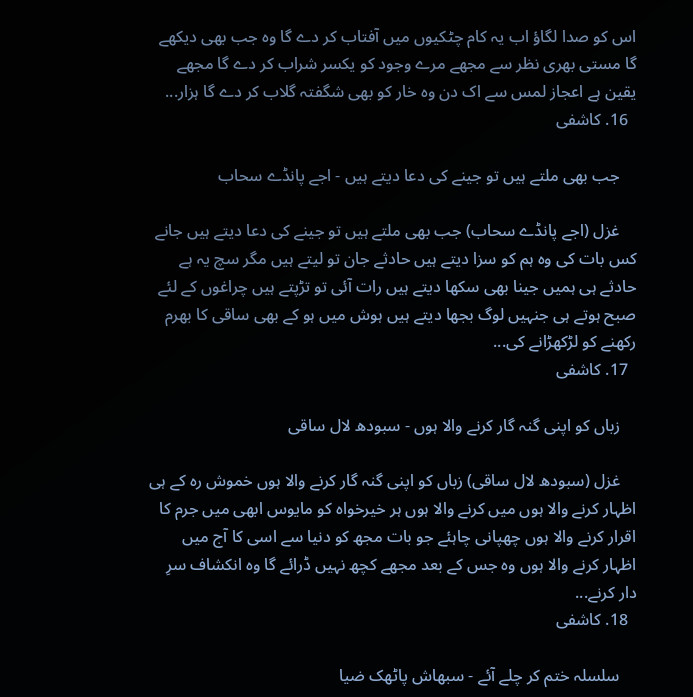اس کو صدا لگاؤ اب یہ کام چٹکیوں میں آفتاب کر دے گا وہ جب بھی دیکھے گا مستی بھری نظر سے مجھے مرے وجود کو یکسر شراب کر دے گا مجھے یقین ہے اعجاز لمس سے اک دن وہ خار کو بھی شگفتہ گلاب کر دے گا ہزار...
  16. کاشفی

    جب بھی ملتے ہیں تو جینے کی دعا دیتے ہیں - اجے پانڈے سحاب

    غزل (اجے پانڈے سحاب) جب بھی ملتے ہیں تو جینے کی دعا دیتے ہیں جانے کس بات کی وہ ہم کو سزا دیتے ہیں حادثے جان تو لیتے ہیں مگر سچ یہ ہے حادثے ہی ہمیں جینا بھی سکھا دیتے ہیں رات آئی تو تڑپتے ہیں چراغوں کے لئے صبح ہوتے ہی جنہیں لوگ بجھا دیتے ہیں ہوش میں ہو کے بھی ساقی کا بھرم رکھنے کو لڑکھڑانے کی...
  17. کاشفی

    زباں کو اپنی گنہ گار کرنے والا ہوں - سبودھ لال ساقی

    غزل (سبودھ لال ساقی) زباں کو اپنی گنہ گار کرنے والا ہوں خموش رہ کے ہی اظہار کرنے والا ہوں میں کرنے والا ہوں ہر خیرخواہ کو مایوس ابھی میں جرم کا اقرار کرنے والا ہوں چھپانی چاہئے جو بات مجھ کو دنیا سے اسی کا آج میں اظہار کرنے والا ہوں وہ جس کے بعد مجھے کچھ نہیں ڈرائے گا وہ انکشاف سرِ دار کرنے...
  18. کاشفی

    سلسلہ ختم کر چلے آئے - سبھاش پاٹھک ضیا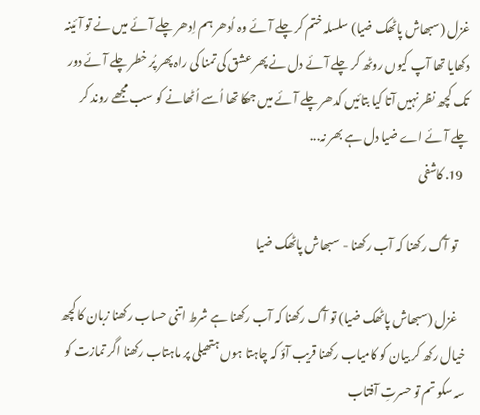غزل (سبھاش پاٹھک ضیا) سلسلہ ختم کر چلے آئے وہ اُدھر ہم اِدھر چلے آئے میں نے تو آئینہ دکھایا تھا آپ کیوں روٹھ کر چلے آئے دل نے پھر عشق کی تمنا کی راہ پھر پُر خطر چلے آئے دور تک کچھ نظر نہیں آتا کیا بتائیں کدھر چلے آئے میں جھکا تھا اُسے اُٹھانے کو سب مجھے روند کر چلے آئے اے ضیا دل ہے بھر نہ...
  19. کاشفی

    تو آگ رکھنا کہ آب رکھنا - سبھاش پاٹھک ضیا

    غزل (سبھاش پاٹھک ضیا) تو آگ رکھنا کہ آب رکھنا ہے شرط اتنی حساب رکھنا زبان کا کچھ خیال رکھ کر بیان کو کامیاب رکھنا قریب آؤ کہ چاہتا ہوں ہتھیلی پر ماہتاب رکھنا اگر تمازت کو سہ سکو تم تو حسرتِ آفتاب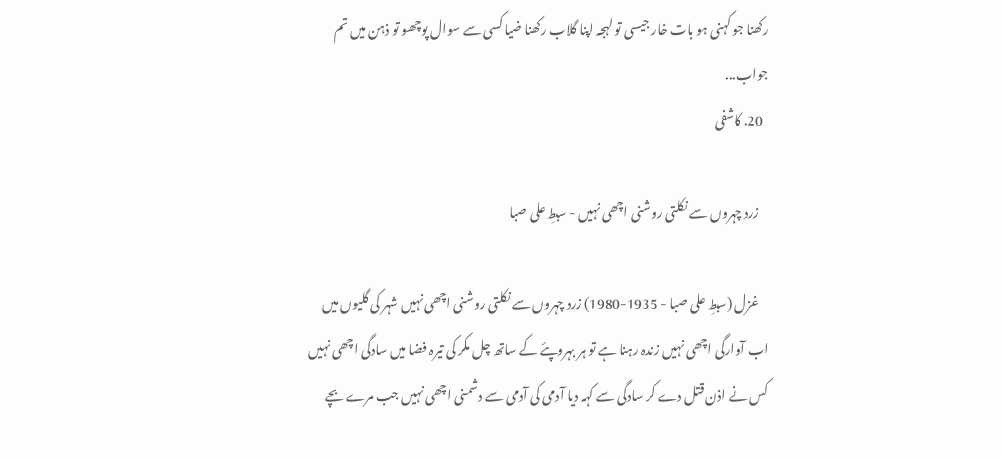رکھنا جو کہنی ہو بات خار جیسی تو لہجہ اپنا گلاب رکھنا ضیا کسی سے سوال پوچھو تو ذہن میں تم جواب...
  20. کاشفی

    زرد چہروں سے نکلتی روشنی اچھی نہیں - سبطِ علی صبا

    غزل (سبطِ علی صبا - 1935-1980) زرد چہروں سے نکلتی روشنی اچھی نہیں شہر کی گلیوں میں اب آوارگی اچھی نہیں زندہ رہنا ہے تو ہر بہروپئے کے ساتھ چل مکر کی تیرہ فضا میں سادگی اچھی نہیں کس نے اذن قتل دے کر سادگی سے کہہ دیا آدمی کی آدمی سے دشمنی اچھی نہیں جب مرے بچے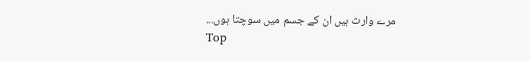مرے وارث ہیں ان کے جسم میں سوچتا ہوں...
Top